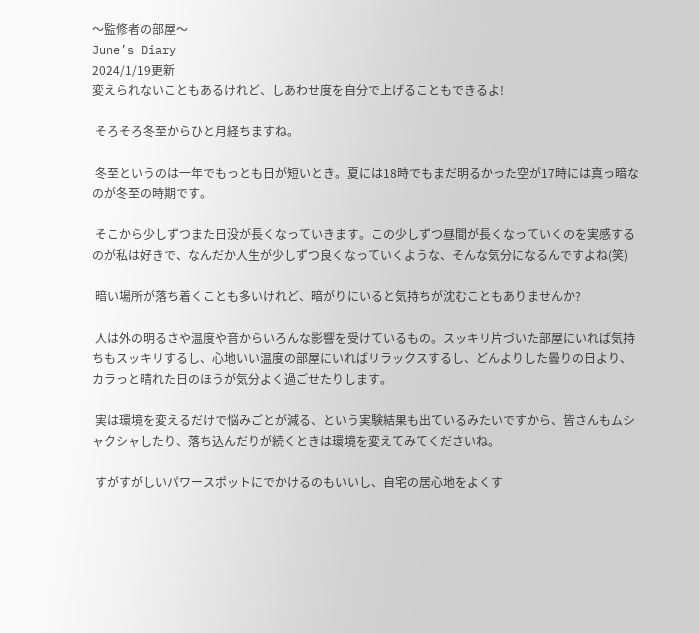〜監修者の部屋〜
June’s Diary
2024/1/19更新
変えられないこともあるけれど、しあわせ度を自分で上げることもできるよ!

 そろそろ冬至からひと月経ちますね。

 冬至というのは一年でもっとも日が短いとき。夏には18時でもまだ明るかった空が17時には真っ暗なのが冬至の時期です。

 そこから少しずつまた日没が長くなっていきます。この少しずつ昼間が長くなっていくのを実感するのが私は好きで、なんだか人生が少しずつ良くなっていくような、そんな気分になるんですよね(笑)

 暗い場所が落ち着くことも多いけれど、暗がりにいると気持ちが沈むこともありませんか?

 人は外の明るさや温度や音からいろんな影響を受けているもの。スッキリ片づいた部屋にいれば気持ちもスッキリするし、心地いい温度の部屋にいればリラックスするし、どんよりした曇りの日より、カラっと晴れた日のほうが気分よく過ごせたりします。

 実は環境を変えるだけで悩みごとが減る、という実験結果も出ているみたいですから、皆さんもムシャクシャしたり、落ち込んだりが続くときは環境を変えてみてくださいね。

 すがすがしいパワースポットにでかけるのもいいし、自宅の居心地をよくす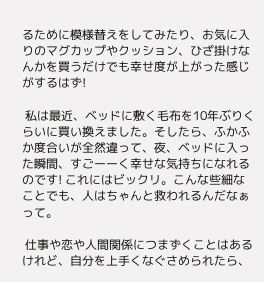るために模様替えをしてみたり、お気に入りのマグカップやクッション、ひざ掛けなんかを買うだけでも幸せ度が上がった感じがするはず!

 私は最近、ベッドに敷く毛布を10年ぶりくらいに買い換えました。そしたら、ふかふか度合いが全然違って、夜、ベッドに入った瞬間、すごーーく幸せな気持ちになれるのです! これにはビックリ。こんな些細なことでも、人はちゃんと救われるんだなぁって。

 仕事や恋や人間関係につまずくことはあるけれど、自分を上手くなぐさめられたら、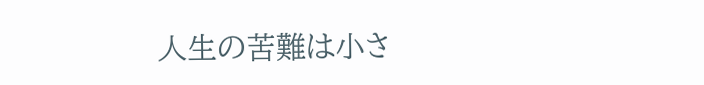人生の苦難は小さ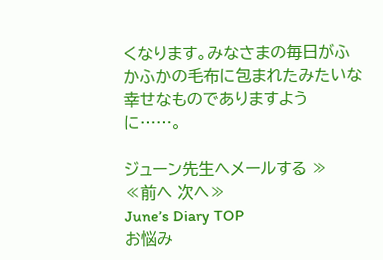くなります。みなさまの毎日がふかふかの毛布に包まれたみたいな幸せなものでありますように……。

ジューン先生へメールする ≫
≪前へ 次へ≫
June’s Diary TOP
お悩み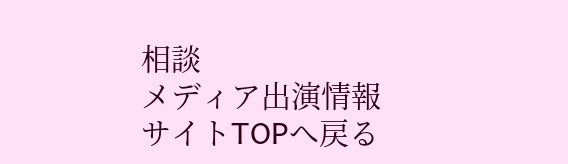相談
メディア出演情報
サイトTOPへ戻る